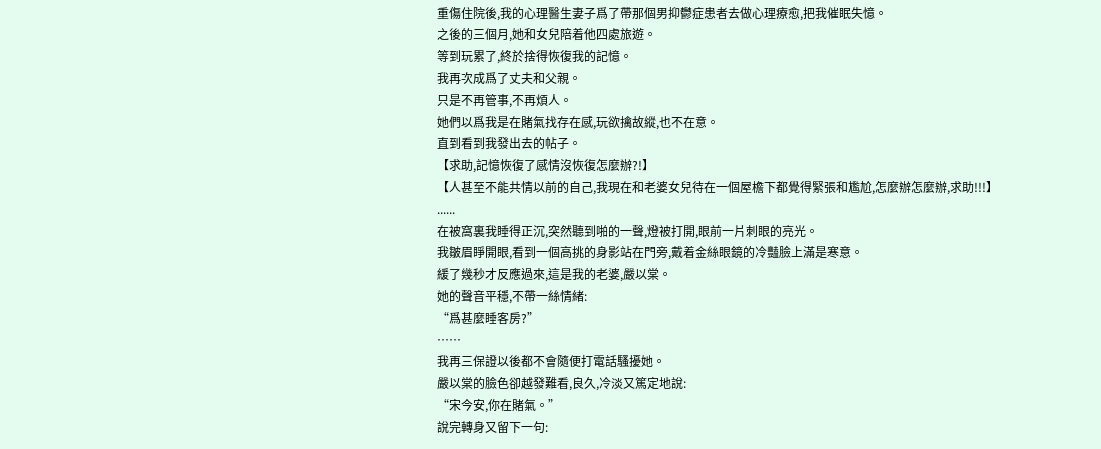重傷住院後,我的心理醫生妻子爲了帶那個男抑鬱症患者去做心理療愈,把我催眠失憶。
之後的三個月,她和女兒陪着他四處旅遊。
等到玩累了,終於捨得恢復我的記憶。
我再次成爲了丈夫和父親。
只是不再管事,不再煩人。
她們以爲我是在賭氣找存在感,玩欲擒故縱,也不在意。
直到看到我發出去的帖子。
【求助,記憶恢復了感情沒恢復怎麼辦?!】
【人甚至不能共情以前的自己,我現在和老婆女兒待在一個屋檐下都覺得緊張和尷尬,怎麼辦怎麼辦,求助!!!】
......
在被窩裏我睡得正沉,突然聽到啪的一聲,燈被打開,眼前一片刺眼的亮光。
我皺眉睜開眼,看到一個高挑的身影站在門旁,戴着金絲眼鏡的冷豔臉上滿是寒意。
緩了幾秒才反應過來,這是我的老婆,嚴以棠。
她的聲音平穩,不帶一絲情緒:
“爲甚麼睡客房?”
……
我再三保證以後都不會隨便打電話騷擾她。
嚴以棠的臉色卻越發難看,良久,冷淡又篤定地說:
“宋今安,你在賭氣。”
說完轉身又留下一句: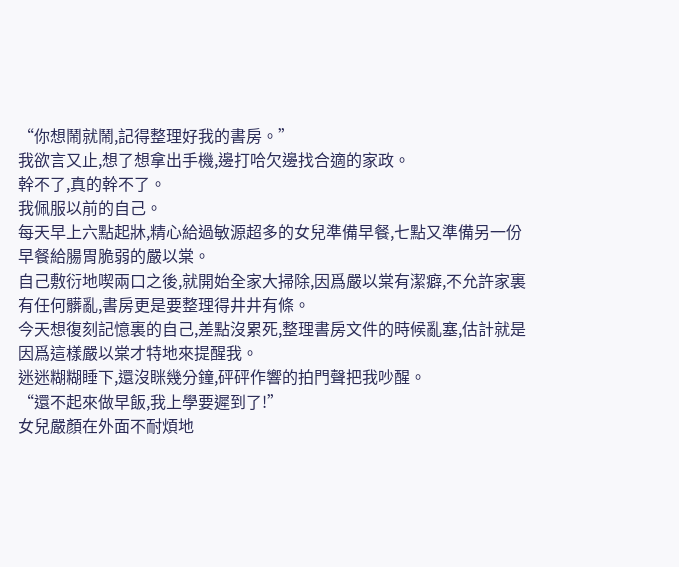“你想鬧就鬧,記得整理好我的書房。”
我欲言又止,想了想拿出手機,邊打哈欠邊找合適的家政。
幹不了,真的幹不了。
我佩服以前的自己。
每天早上六點起牀,精心給過敏源超多的女兒準備早餐,七點又準備另一份早餐給腸胃脆弱的嚴以棠。
自己敷衍地喫兩口之後,就開始全家大掃除,因爲嚴以棠有潔癖,不允許家裏有任何髒亂,書房更是要整理得井井有條。
今天想復刻記憶裏的自己,差點沒累死,整理書房文件的時候亂塞,估計就是因爲這樣嚴以棠才特地來提醒我。
迷迷糊糊睡下,還沒眯幾分鐘,砰砰作響的拍門聲把我吵醒。
“還不起來做早飯,我上學要遲到了!”
女兒嚴顏在外面不耐煩地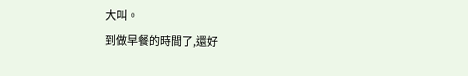大叫。
到做早餐的時間了,還好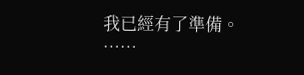我已經有了準備。
……